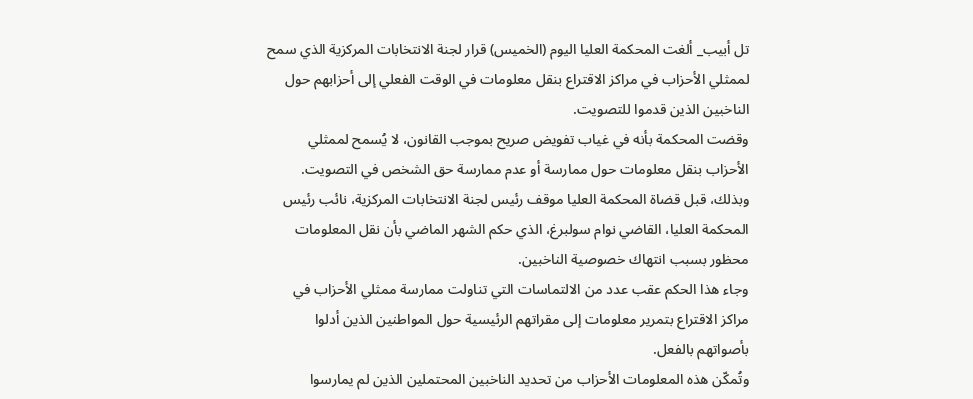تل أبيب_ ألغت المحكمة العليا اليوم (الخميس) قرار لجنة الانتخابات المركزية الذي سمح لممثلي الأحزاب في مراكز الاقتراع بنقل معلومات في الوقت الفعلي إلى أحزابهم حول الناخبين الذين قدموا للتصويت.
وقضت المحكمة بأنه في غياب تفويض صريح بموجب القانون، لا يُسمح لممثلي الأحزاب بنقل معلومات حول ممارسة أو عدم ممارسة حق الشخص في التصويت.
وبذلك، قبل قضاة المحكمة العليا موقف رئيس لجنة الانتخابات المركزية، نائب رئيس المحكمة العليا، القاضي نوام سولبرغ، الذي حكم الشهر الماضي بأن نقل المعلومات محظور بسبب انتهاك خصوصية الناخبين.
وجاء هذا الحكم عقب عدد من الالتماسات التي تناولت ممارسة ممثلي الأحزاب في مراكز الاقتراع بتمرير معلومات إلى مقراتهم الرئيسية حول المواطنين الذين أدلوا بأصواتهم بالفعل.
وتُمكّن هذه المعلومات الأحزاب من تحديد الناخبين المحتملين الذين لم يمارسوا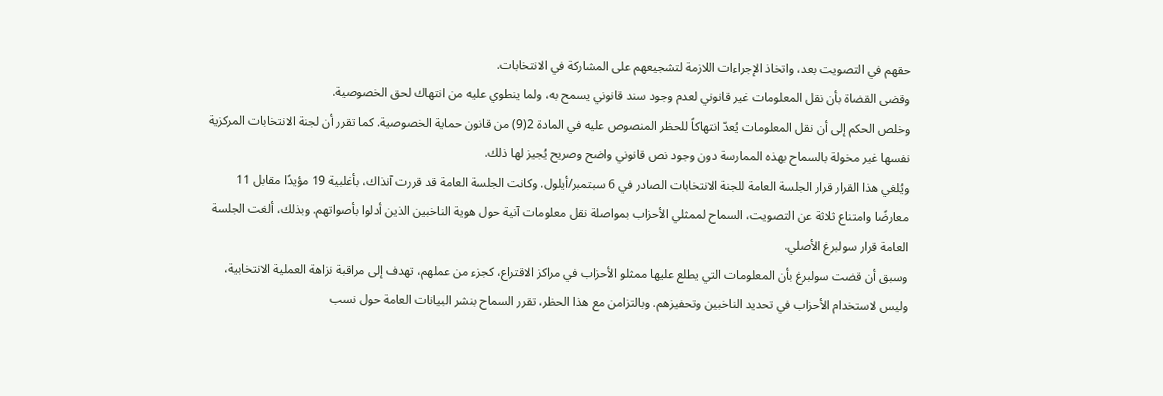حقهم في التصويت بعد، واتخاذ الإجراءات اللازمة لتشجيعهم على المشاركة في الانتخابات.
وقضى القضاة بأن نقل المعلومات غير قانوني لعدم وجود سند قانوني يسمح به، ولما ينطوي عليه من انتهاك لحق الخصوصية.
وخلص الحكم إلى أن نقل المعلومات يُعدّ انتهاكاً للحظر المنصوص عليه في المادة 2(9) من قانون حماية الخصوصية. كما تقرر أن لجنة الانتخابات المركزية نفسها غير مخولة بالسماح بهذه الممارسة دون وجود نص قانوني واضح وصريح يُجيز لها ذلك.
ويُلغي هذا القرار قرار الجلسة العامة للجنة الانتخابات الصادر في 6 سبتمبر/أيلول. وكانت الجلسة العامة قد قررت آنذاك، بأغلبية 19 مؤيدًا مقابل 11 معارضًا وامتناع ثلاثة عن التصويت، السماح لممثلي الأحزاب بمواصلة نقل معلومات آنية حول هوية الناخبين الذين أدلوا بأصواتهم. وبذلك، ألغت الجلسة العامة قرار سولبرغ الأصلي.
وسبق أن قضت سولبرغ بأن المعلومات التي يطلع عليها ممثلو الأحزاب في مراكز الاقتراع، كجزء من عملهم، تهدف إلى مراقبة نزاهة العملية الانتخابية، وليس لاستخدام الأحزاب في تحديد الناخبين وتحفيزهم. وبالتزامن مع هذا الحظر، تقرر السماح بنشر البيانات العامة حول نسب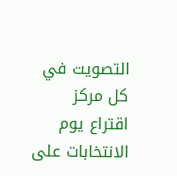التصويت في كل مركز اقتراع يوم الانتخابات على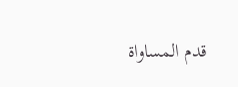قدم المساواة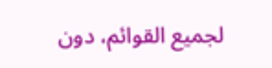لجميع القوائم، دون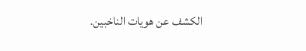الكشف عن هويات الناخبين.